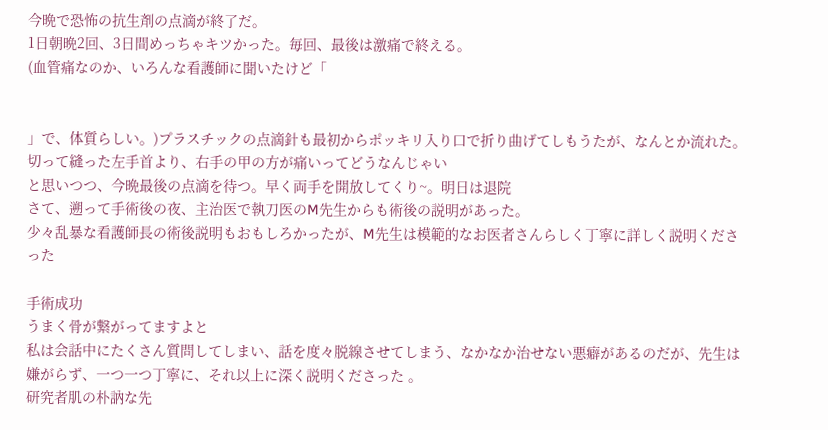今晩で恐怖の抗生剤の点滴が終了だ。
1日朝晩2回、3日間めっちゃキツかった。毎回、最後は激痛で終える。
(血管痛なのか、いろんな看護師に聞いたけど「


」で、体質らしい。)プラスチックの点滴針も最初からポッキリ入り口で折り曲げてしもうたが、なんとか流れた。
切って縫った左手首より、右手の甲の方が痛いってどうなんじゃい
と思いつつ、今晩最後の点滴を待つ。早く両手を開放してくり~。明日は退院
さて、遡って手術後の夜、主治医で執刀医のM先生からも術後の説明があった。
少々乱暴な看護師長の術後説明もおもしろかったが、M先生は模範的なお医者さんらしく丁寧に詳しく説明くださった

手術成功
うまく骨が繋がってますよと
私は会話中にたくさん質問してしまい、話を度々脱線させてしまう、なかなか治せない悪癖があるのだが、先生は嫌がらず、一つ一つ丁寧に、それ以上に深く説明くださった 。
研究者肌の朴訥な先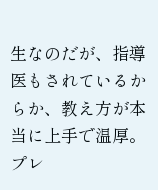生なのだが、指導医もされているからか、教え方が本当に上手で温厚。プレ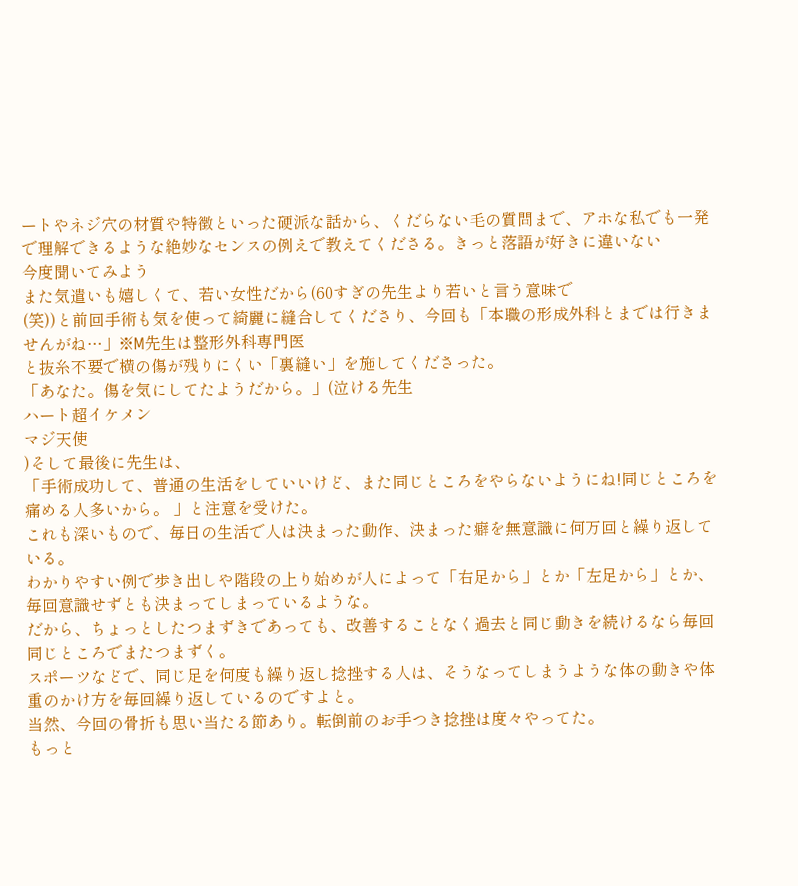ートやネジ穴の材質や特徴といった硬派な話から、くだらない毛の質問まで、アホな私でも一発で理解できるような絶妙なセンスの例えで教えてくださる。きっと落語が好きに違いない
今度聞いてみよう
また気遣いも嬉しくて、若い女性だから(60すぎの先生より若いと言う意味で
(笑))と前回手術も気を使って綺麗に縫合してくださり、今回も「本職の形成外科とまでは行きませんがね…」※M先生は整形外科専門医
と抜糸不要で横の傷が残りにくい「裏縫い」を施してくださった。
「あなた。傷を気にしてたようだから。」(泣ける先生
ハート超イケメン
マジ天使
)そして最後に先生は、
「手術成功して、普通の生活をしていいけど、また同じところをやらないようにね!同じところを痛める人多いから。 」と注意を受けた。
これも深いもので、毎日の生活で人は決まった動作、決まった癖を無意識に何万回と繰り返している。
わかりやすい例で歩き出しや階段の上り始めが人によって「右足から」とか「左足から」とか、毎回意識せずとも決まってしまっているような。
だから、ちょっとしたつまずきであっても、改善することなく過去と同じ動きを続けるなら毎回同じところでまたつまずく。
スポーツなどで、同じ足を何度も繰り返し捻挫する人は、そうなってしまうような体の動きや体重のかけ方を毎回繰り返しているのですよと。
当然、今回の骨折も思い当たる節あり。転倒前のお手つき捻挫は度々やってた。
もっと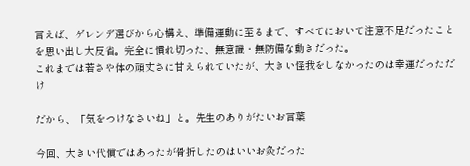言えば、ゲレンデ選びから心構え、準備運動に至るまで、すべてにおいて注意不足だったことを思い出し大反省。完全に慣れ切った、無意識・無防備な動きだった。
これまでは若さや体の頑丈さに甘えられていたが、大きい怪我をしなかったのは幸運だっただけ

だから、「気をつけなさいね」と。先生のありがたいお言葉

今回、大きい代償ではあったが骨折したのはいいお灸だった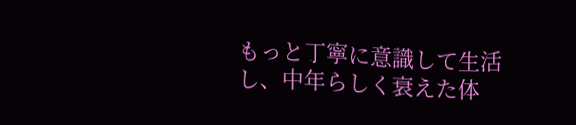もっと丁寧に意識して生活し、中年らしく衰えた体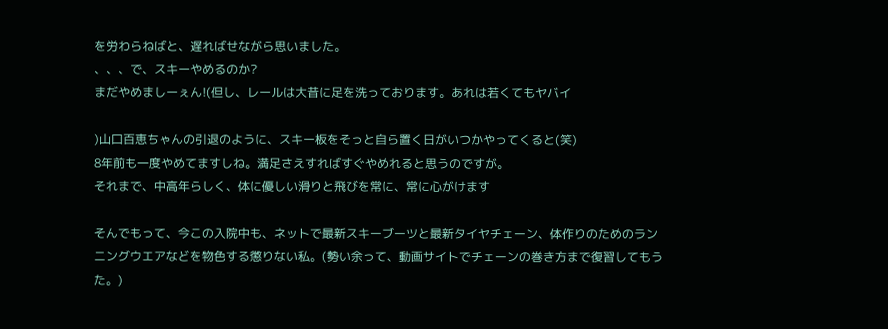を労わらねばと、遅ればせながら思いました。
、、、で、スキーやめるのか?
まだやめましーぇん!(但し、レールは大昔に足を洗っております。あれは若くてもヤバイ

)山口百恵ちゃんの引退のように、スキー板をそっと自ら置く日がいつかやってくると(笑)
8年前も一度やめてますしね。満足さえすればすぐやめれると思うのですが。
それまで、中高年らしく、体に優しい滑りと飛びを常に、常に心がけます

そんでもって、今この入院中も、ネットで最新スキーブーツと最新タイヤチェーン、体作りのためのランニングウエアなどを物色する懲りない私。(勢い余って、動画サイトでチェーンの巻き方まで復習してもうた。)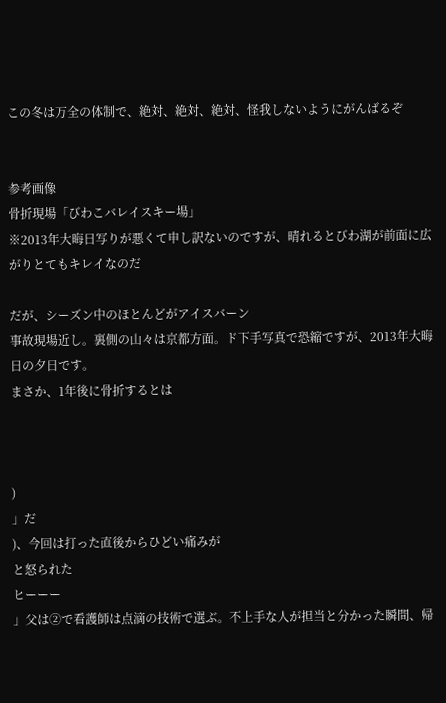この冬は万全の体制で、絶対、絶対、絶対、怪我しないようにがんばるぞ


参考画像
骨折現場「びわこバレイスキー場」
※2013年大晦日写りが悪くて申し訳ないのですが、晴れるとびわ湖が前面に広がりとてもキレイなのだ

だが、シーズン中のほとんどがアイスバーン
事故現場近し。裏側の山々は京都方面。ド下手写真で恐縮ですが、2013年大晦日の夕日です。
まさか、1年後に骨折するとは



)
」だ
)、今回は打った直後からひどい痛みが
と怒られた
ヒーーー
」父は②で看護師は点滴の技術で選ぶ。不上手な人が担当と分かった瞬間、帰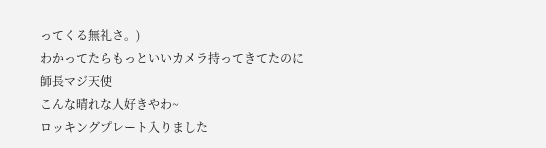ってくる無礼さ。)
わかってたらもっといいカメラ持ってきてたのに
師長マジ天使
こんな晴れな人好きやわ~
ロッキングプレート入りました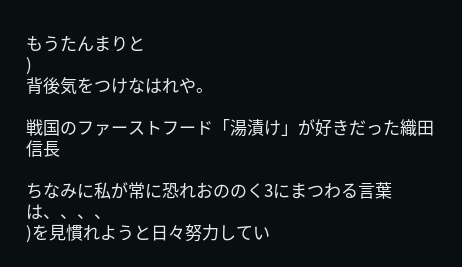もうたんまりと
)
背後気をつけなはれや。

戦国のファーストフード「湯漬け」が好きだった織田信長

ちなみに私が常に恐れおののく3にまつわる言葉は、、、、
)を見慣れようと日々努力してい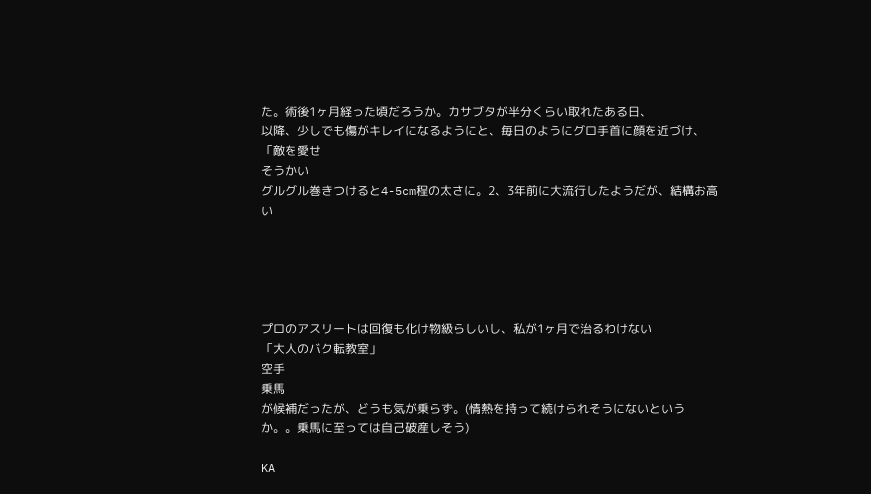た。術後1ヶ月経った頃だろうか。カサブタが半分くらい取れたある日、
以降、少しでも傷がキレイになるようにと、毎日のようにグロ手首に顔を近づけ、「敵を愛せ
そうかい
グルグル巻きつけると4-5cm程の太さに。2、3年前に大流行したようだが、結構お高い





プロのアスリートは回復も化け物級らしいし、私が1ヶ月で治るわけない
「大人のバク転教室」
空手
乗馬
が候補だったが、どうも気が乗らず。(情熱を持って続けられそうにないというか。。乗馬に至っては自己破産しそう)

KA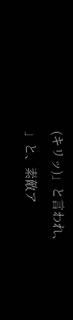(キリッ)」と言われ、
」と、素敵ア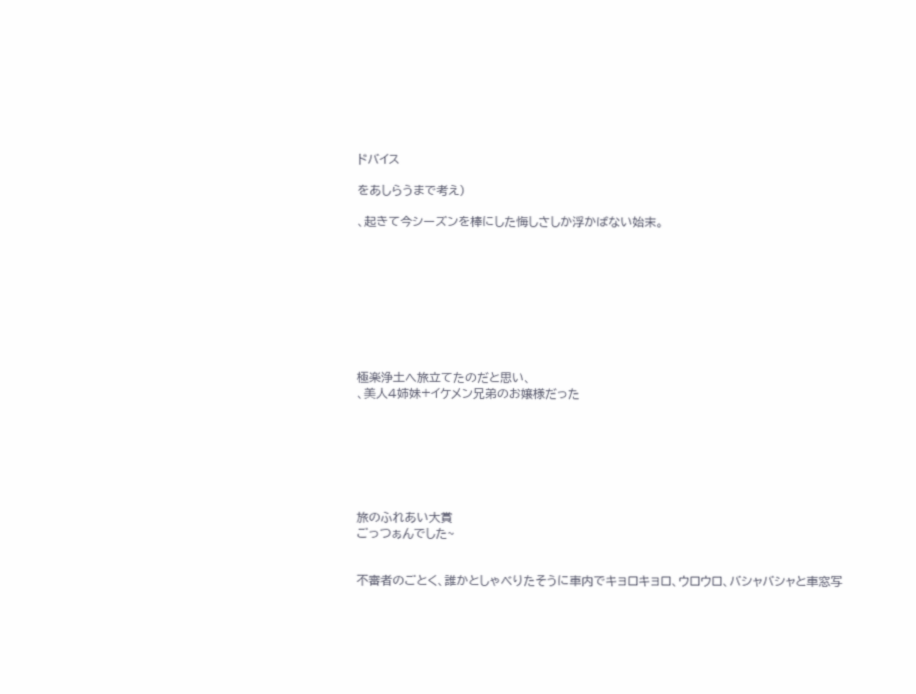ドバイス

をあしらうまで考え)

、起きて今シーズンを棒にした悔しさしか浮かばない始末。









極楽浄土へ旅立てたのだと思い、
、美人4姉妹+イケメン兄弟のお嬢様だった







旅のふれあい大賞
ごっつぁんでした~


不審者のごとく、誰かとしゃべりたそうに車内でキョロキョロ、ウロウロ、バシャバシャと車窓写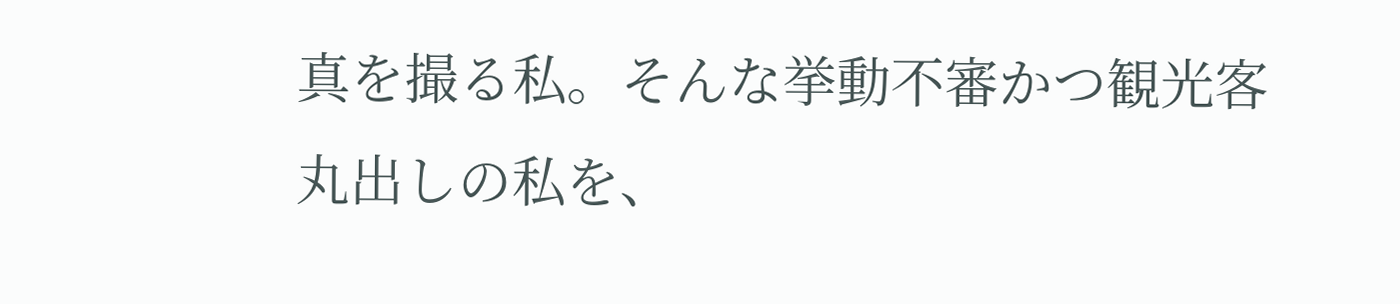真を撮る私。そんな挙動不審かつ観光客丸出しの私を、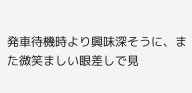発車待機時より興味深そうに、また微笑ましい眼差しで見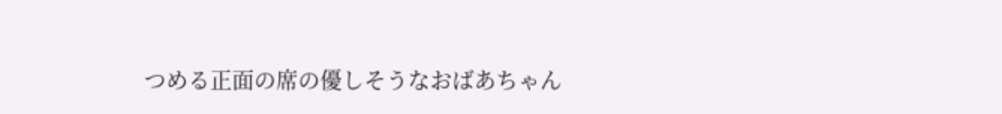つめる正面の席の優しそうなおばあちゃん